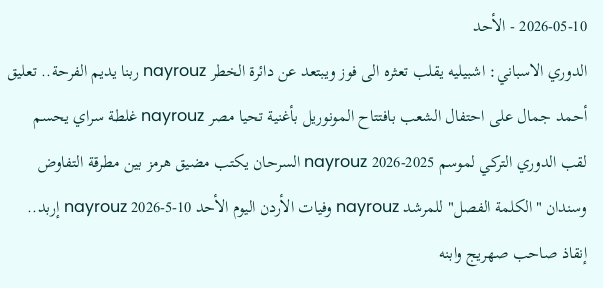2026-05-10 - الأحد
الدوري الاسباني: اشبيليه يقلب تعثره الى فوز ويبتعد عن دائرة الخطر nayrouz ربنا يديم الفرحة.. تعليق أحمد جمال على احتفال الشعب بافتتاح المونوريل بأغنية تحيا مصر nayrouz غلطة سراي يحسم لقب الدوري التركي لموسم 2025-2026 nayrouz السرحان يكتب مضيق هرمز بين مطرقة التفاوض وسندان "الكلمة الفصل" للمرشد nayrouz وفيات الأردن اليوم الأحد 10-5-2026 nayrouz إربد.. إنقاذ صاحب صهريج وابنه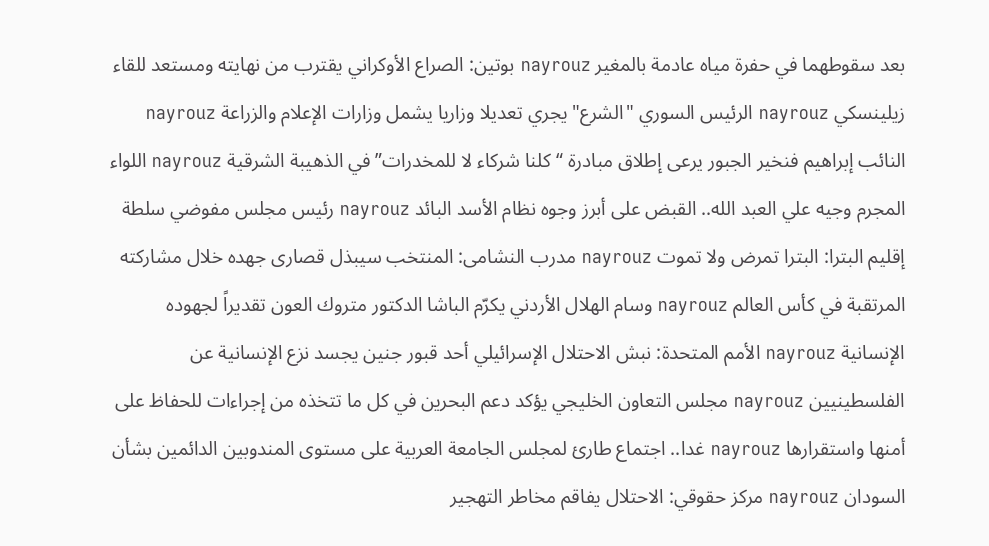بعد سقوطهما في حفرة مياه عادمة بالمغير nayrouz بوتين: الصراع الأوكراني يقترب من نهايته ومستعد للقاء زيلينسكي nayrouz الرئيس السوري "الشرع" يجري تعديلا وزاريا يشمل وزارات الإعلام والزراعة nayrouz النائب إبراهيم فنخير الجبور يرعى إطلاق مبادرة “كلنا شركاء لا للمخدرات” في الذهيبة الشرقية nayrouz اللواء المجرم وجيه علي العبد الله.. القبض على أبرز وجوه نظام الأسد البائد nayrouz رئيس مجلس مفوضي سلطة إقليم البترا: البترا تمرض ولا تموت nayrouz مدرب النشامى: المنتخب سيبذل قصارى جهده خلال مشاركته المرتقبة في كأس العالم nayrouz وسام الهلال الأردني يكرّم الباشا الدكتور متروك العون تقديراً لجهوده الإنسانية nayrouz الأمم المتحدة: نبش الاحتلال الإسرائيلي أحد قبور جنين يجسد نزع الإنسانية عن الفلسطينيين nayrouz مجلس التعاون الخليجي يؤكد دعم البحرين في كل ما تتخذه من إجراءات للحفاظ على أمنها واستقرارها nayrouz غدا.. اجتماع طارئ لمجلس الجامعة العربية على مستوى المندوبين الدائمين بشأن السودان nayrouz مركز حقوقي: الاحتلال يفاقم مخاطر التهجير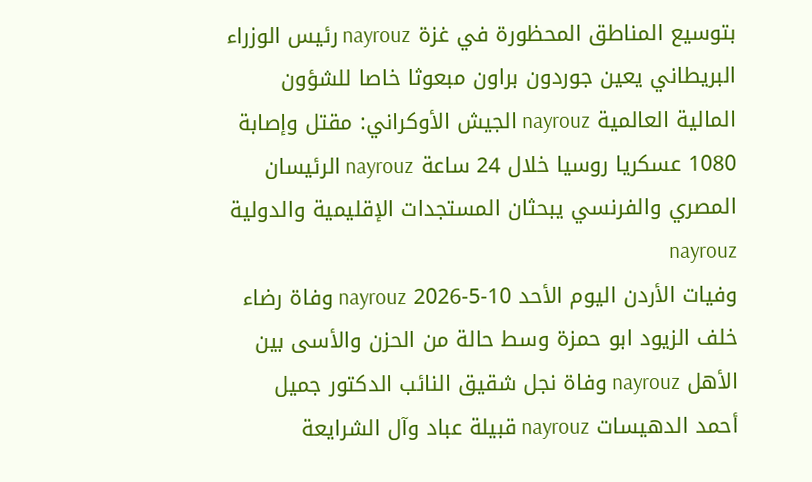بتوسيع المناطق المحظورة في غزة nayrouz رئيس الوزراء البريطاني يعين جوردون براون مبعوثا خاصا للشؤون المالية العالمية nayrouz الجيش الأوكراني: مقتل وإصابة 1080 عسكريا روسيا خلال 24 ساعة nayrouz الرئيسان المصري والفرنسي يبحثان المستجدات الإقليمية والدولية nayrouz
وفيات الأردن اليوم الأحد 10-5-2026 nayrouz وفاة رضاء خلف الزيود ابو حمزة وسط حالة من الحزن والأسى بين الأهل nayrouz وفاة نجل شقيق النائب الدكتور جميل أحمد الدهيسات nayrouz قبيلة عباد وآل الشرايعة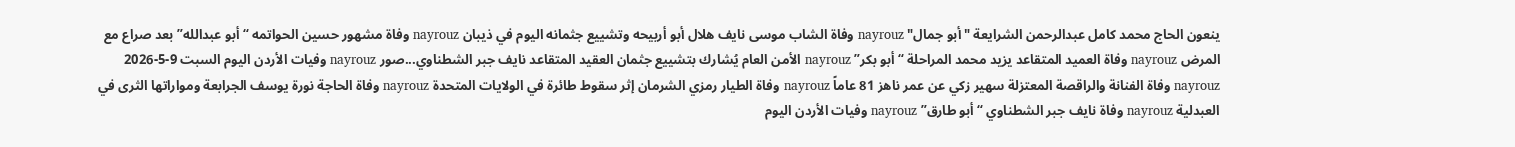ينعون الحاج محمد كامل عبدالرحمن الشرايعة "أبو جمال" nayrouz وفاة الشاب موسى نايف هلال أبو أربيحه وتشييع جثمانه اليوم في ذيبان nayrouz وفاة مشهور حسين الحواتمه “أبو عبدالله” بعد صراع مع المرض nayrouz وفاة العميد المتقاعد يزيد محمد المراحلة “أبو بكر” nayrouz الأمن العام يُشارك بتشييع جثمان العقيد المتقاعد نايف جبر الشطناوي...صور nayrouz وفيات الأردن اليوم السبت 9-5-2026 nayrouz وفاة الفنانة والراقصة المعتزلة سهير زكي عن عمر ناهز 81 عاماً nayrouz وفاة الطيار رمزي الشرمان إثر سقوط طائرة في الولايات المتحدة nayrouz وفاة الحاجة نورة يوسف الجرابعة ومواراتها الثرى في العبدلية nayrouz وفاة نايف جبر الشطناوي “أبو طارق” nayrouz وفيات الأردن اليوم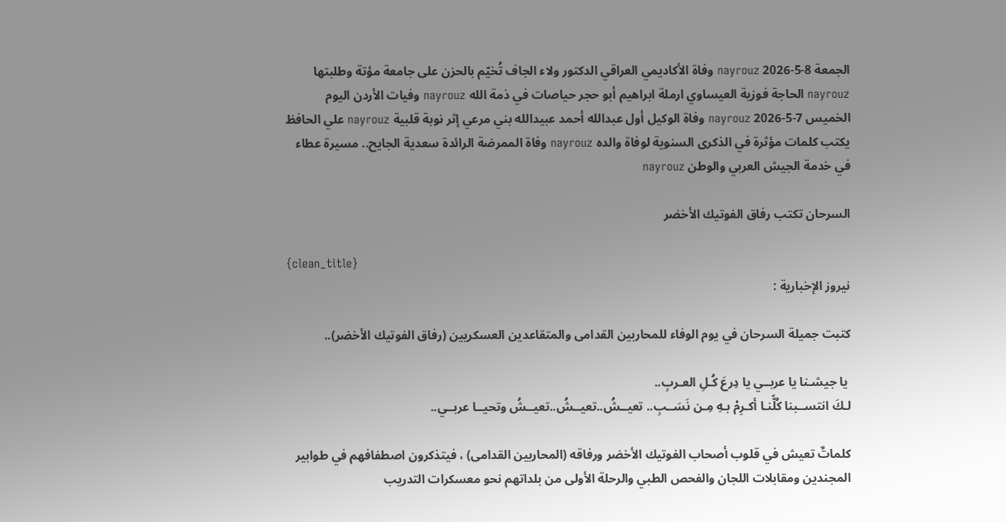الجمعة 8-5-2026 nayrouz وفاة الأكاديمي العراقي الدكتور ولاء الجاف تُخيّم بالحزن على جامعة مؤتة وطلبتها nayrouz الحاجة فوزية العيساوي ارملة ابراهيم أبو حجر حياصات في ذمة الله nayrouz وفيات الأردن اليوم الخميس 7-5-2026 nayrouz وفاة الوكيل أول عبدالله أحمد عبيدالله بني مرعي إثر نوبة قلبية nayrouz علي الحافظ يكتب كلمات مؤثرة في الذكرى السنوية لوفاة والده nayrouz وفاة الممرضة الرائدة سعدية الجايح.. مسيرة عطاء في خدمة الجيش العربي والوطن nayrouz

السرحان تكتب رفاق الفوتيك الأخضر

{clean_title}
نيروز الإخبارية :

كتبت جميلة السرحان في يوم الوفاء للمحاربين القدامى والمتقاعدين العسكريين (رفاق الفوتيك الأخضر)..

 يا جيشـنا يا عربــي يا دِرعَ كُـلِ العـربِ..
لـكَ انتســبنا كُلًّنـا أكـرِمْ بـهِ مِـن نَسَــبِ.. تعيــشُ..تعيــشُ..تعيــشُ وتحيــا عربــي..

كلماتٌ تعيش في قلوب أصحاب الفوتيك الأخضر ورفاقه (المحاربين القدامى) ، فيتذكرون اصطفافهم في طوابير المجندين ومقابلات اللجان والفحص الطبي والرحلة الأولى من بلداتهم نحو معسكرات التدريب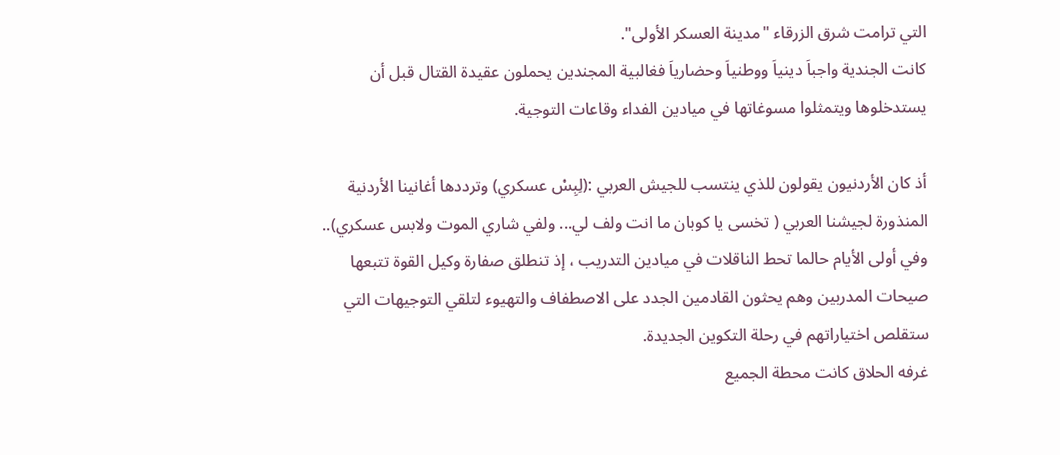التي ترامت شرق الزرقاء "مدينة العسكر الأولى".
كانت الجندية واجباَ دينياَ ووطنياَ وحضارياَ فغالبية المجندين يحملون عقيدة القتال قبل أن يستدخلوها ويتمثلوا مسوغاتها في ميادين الفداء وقاعات التوجية.

أذ كان الأردنيون يقولون للذي ينتسب للجيش العربي :(لِبِسْ عسكري) وترددها أغانينا الأردنية المنذورة لجيشنا العربي ( تخسى يا كوبان ما انت ولف لي... ولفي شاري الموت ولابس عسكري)..
وفي أولى الأيام حالما تحط الناقلات في ميادين التدريب ، إذ تنطلق صفارة وكيل القوة تتبعها صيحات المدربين وهم يحثون القادمين الجدد على الاصطفاف والتهيوء لتلقي التوجيهات التي ستقلص اختياراتهم في رحلة التكوين الجديدة.
غرفه الحلاق كانت محطة الجميع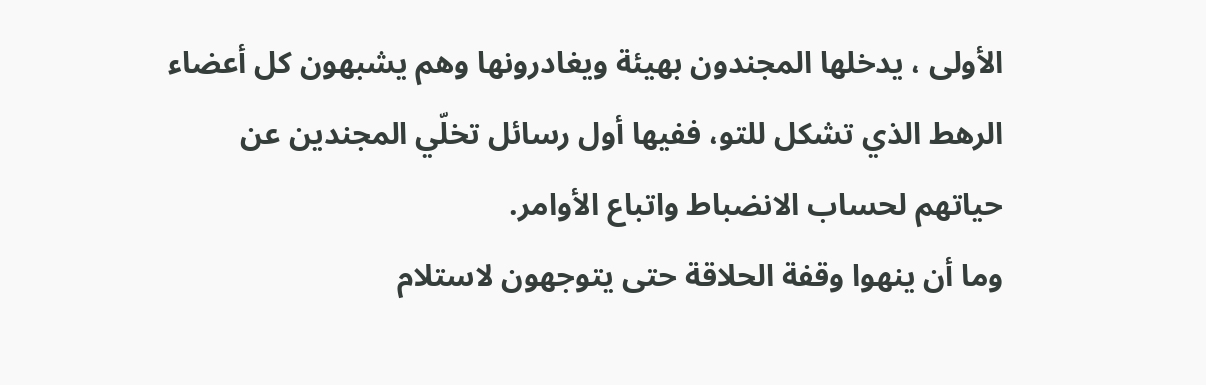الأولى ، يدخلها المجندون بهيئة ويغادرونها وهم يشبهون كل أعضاء الرهط الذي تشكل للتو، ففيها أول رسائل تخلّي المجندين عن حياتهم لحساب الانضباط واتباع الأوامر.
وما أن ينهوا وقفة الحلاقة حتى يتوجهون لاستلام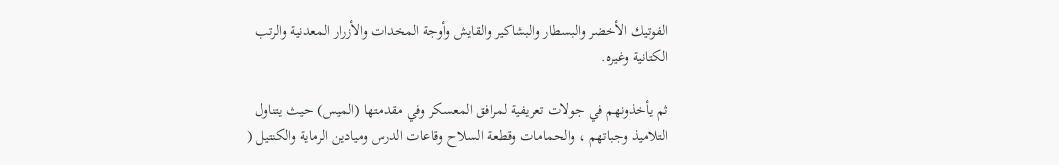الفوتيك الأخضر والبسطار والبشاكير والقايش وأوجة المخدات والأزرار المعدنية والرتب الكتانية وغيره.

ثم يأخذونهم في جولات تعريفية لمرافق المعسكر وفي مقدمتها (الميس) حيث يتناول التلاميذ وجباتهم ، والحمامات وقطعة السلاح وقاعات الدرس وميادين الرماية والكنتيل (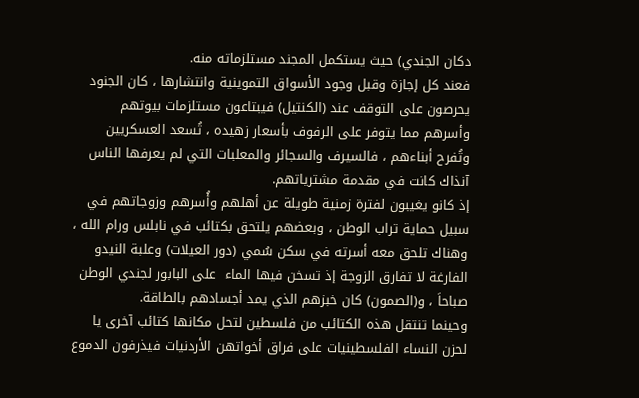دكان الجندي) حيث يستكمل المجند مستلزماته منه.
فعند كل إجازة وقبل وجود الأسواق التموينية وانتشارها ، كان الجنود يحرصون على التوقف عند (الكنتيل) فيبتاعون مستلزمات بيوتهم وأسرهم مما يتوفر على الرفوف بأسعار زهيده ، تُسعد العسكريين وتُفرح أبناءهم ، فالسيرف والسجائر والمعلبات التي لم يعرفها الناس آنذاك كانت في مقدمة مشترياتهم.
إذ كانو يغيبون لفترة زمنية طويلة عن أهلهم وأُسرهم وزوجاتهم في سبيل حماية تراب الوطن ، وبعضهم يلتحق بكتائب في نابلس ورام الله ، وهناك تلحق معه أسرته في سكن سُمي (دور العيلات) وعلبة النيدو الفارغة لا تفارق الزوجة إذ تسخن فيها الماء  على البابور لجندي الوطن صباحاَ ، و(الصمون) كان خبزهم الذي يمد أجسادهم بالطاقة.
وحينما تنتقل هذه الكتائب من فلسطين لتحل مكانها كتائب آخرى يا لحزن النساء الفلسطينيات على فراق أخواتهن الأردنيات فيذرفون الدموع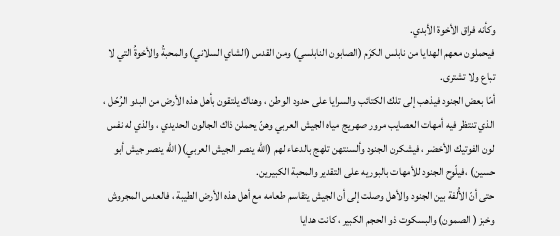وكأنه فراق الأخوة الأبدي.
فيحملون معهم الهدايا من نابلس الكرَم (الصابون النابلسي) ومن القدس (الشاي السلاني) والمحبةُ والأخوةُ التي لا تباع ولا تشترى.
أمّا بعض الجنود فيذهب إلى تلك الكتائب والسرايا على حدود الوطن ، وهناك يلتقون بأهل هذه الأرض من البدو الرُحّل ، الذي تنتظر فيه أمهات العصايب مرور صهريج مياه الجيش العربي وهنّ يحملن ذاك الجالون الحديدي ، والذي له نفس لون الفوتيك الأخضر ، فيشكرن الجنود وألسنتهن تلهج بالدعاء لهم (الله ينصر الجيش العربي)( الله ينصر جيش أبو حسين) ،فيلّوح الجنود للأمهات بالبوريه على التقدير والمحبة الكبيرين.
حتى أنّ الأُلفة بين الجنود والأهل وصلت إلى أن الجيش يتقاسم طعامه مع أهل هذه الأرض الطيبة ، فالعدس المجروش وخبز ( الصمون) والبسكوت ذو الحجم الكبير ، كانت هدايا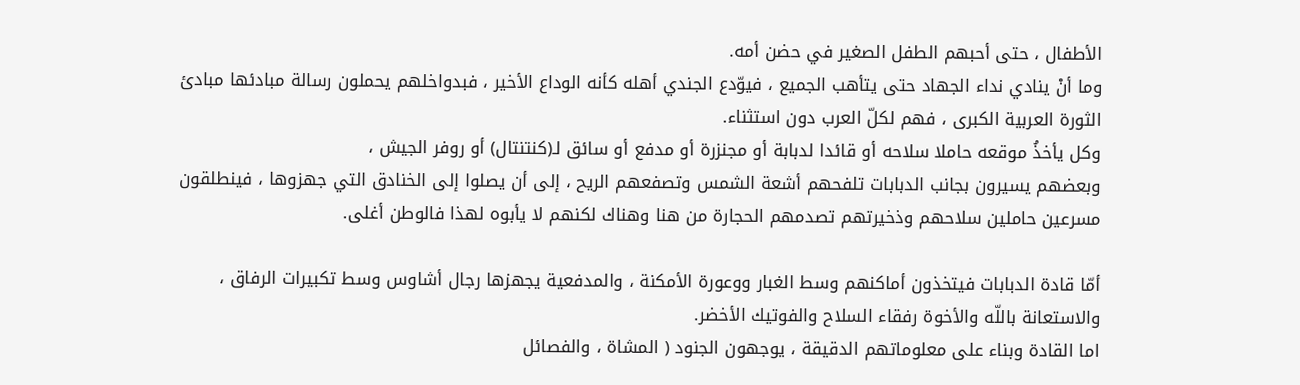الأطفال ، حتى أحبهم الطفل الصغير في حضن أمه.
وما أنْ ينادي نداء الجهاد حتى يتأهب الجميع ، فيوّدع الجندي أهله كأنه الوداع الأخير ، فبدواخلهم يحملون رسالة مبادئها مبادئ الثورة العربية الكبرى ، فهم لكلّ العرب دون استثناء.
وكل يأخذُ موقعه حاملا سلاحه أو قائدا لدبابة أو مجنزرة أو مدفع أو سائق لـ(كنتنتال) أو روفر الجيش ،
وبعضهم يسيرون بجانب الدبابات تلفحهم أشعة الشمس وتصفعهم الريح ، إلى أن يصلوا إلى الخنادق التي جهزوها ، فينطلقون مسرعين حاملين سلاحهم وذخيرتهم تصدمهم الحجارة من هنا وهناك لكنهم لا يأبوه لهذا فالوطن أغلى.

أمّا قادة الدبابات فيتخذون أماكنهم وسط الغبار ووعورة الأمكنة ، والمدفعية يجهزها رجال أشاوس وسط تكبيرات الرفاق ، والاستعانة باللّه والأخوة رفقاء السلاح والفوتيك الأخضر.
اما القادة وبناء على معلوماتهم الدقيقة ، يوجهون الجنود ( المشاة ، والفصائل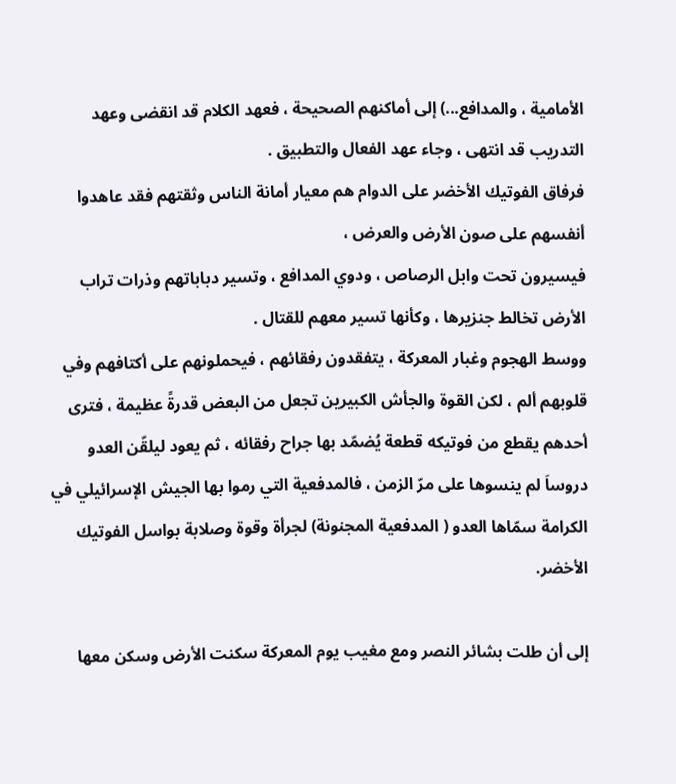الأمامية ، والمدافع...) إلى أماكنهم الصحيحة ، فعهد الكلام قد انقضى وعهد التدريب قد انتهى ، وجاء عهد الفعال والتطبيق .
فرفاق الفوتيك الأخضر على الدوام هم معيار أمانة الناس وثقتهم فقد عاهدوا أنفسهم على صون الأرض والعرض ،
فيسيرون تحت وابل الرصاص ، ودوي المدافع ، وتسير دباباتهم وذرات تراب الأرض تخالط جنزيرها ، وكأنها تسير معهم للقتال .
ووسط الهجوم وغبار المعركة ، يتفقدون رفقائهم ، فيحملونهم على أكتافهم وفي قلوبهم ألم ، لكن القوة والجأش الكبيرين تجعل من البعض قدرةً عظيمة ، فترى أحدهم يقطع من فوتيكه قطعة يُضمّد بها جراح رفقائه ، ثم يعود ليلقّن العدو دروساَ لم ينسوها على مرّ الزمن ، فالمدفعية التي رموا بها الجيش الإسرائيلي في الكرامة سمّاها العدو ( المدفعية المجنونة) لجرأة وقوة وصلابة بواسل الفوتيك الأخضر.

إلى أن طلت بشائر النصر ومع مغيب يوم المعركة سكنت الأرض وسكن معها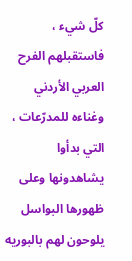كلّ شيء ، فاستقبلهم الفرح العربي الأردني وغناءه للمدرّعات ، التي بدأوا يشاهدونها وعلى ظهورها البواسل يلوحون لهم بالبوريه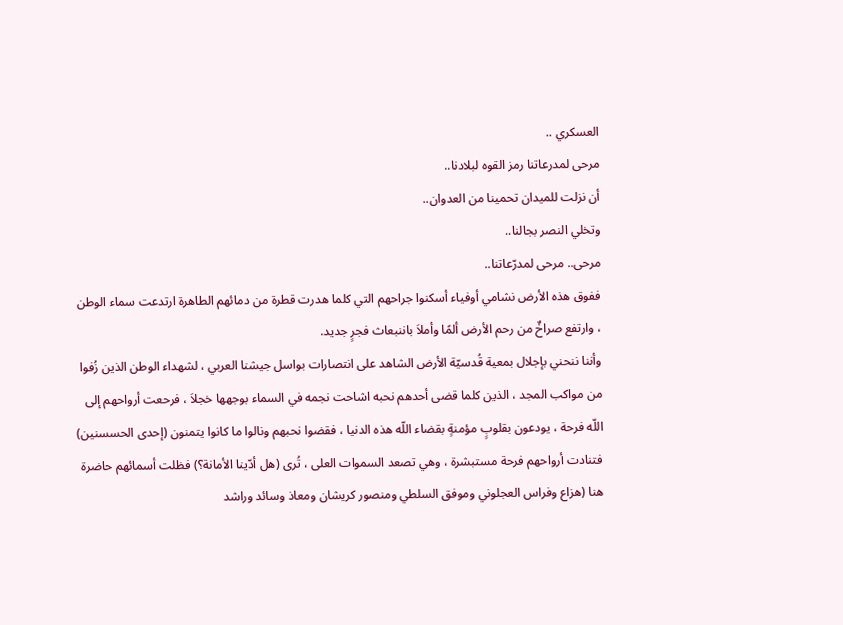العسكري ..
مرحى لمدرعاتنا رمز القوه لبلادنا..
أن نزلت للميدان تحمينا من العدوان..
وتخلي النصر بجالنا..
مرحى.. مرحى لمدرّعاتنا..
ففوق هذه الأرض نشامي أوفياء أسكنوا جراحهم التي كلما هدرت قطرة من دمائهم الطاهرة ارتدعت سماء الوطن ، وارتفع صراخٌ من رحم الأرض ألمًا وأملاَ باننبعاث فجرٍ جديد.
وأننا ننحني بإجلال بمعية قُدسيّة الأرض الشاهد على انتصارات بواسل جيشنا العربي ، لشهداء الوطن الذين زُفوا من مواكب المجد ، الذين كلما قضى أحدهم نحبه اشاحت نجمه في السماء بوجهها خجلاَ ، فرحعت أرواحهم إلى اللّه فرحة ، يودعون بقلوبٍ مؤمنةٍ بقضاء اللّه هذه الدنيا ، فقضوا نحبهم ونالوا ما كانوا يتمنون (إحدى الحسسنين) فتنادت أرواحهم فرحة مستبشرة ، وهي تصعد السموات العلى ، تُرى (هل أدّينا الأمانة؟) فظلت أسمائهم حاضرة هنا (هزاع وفراس العجلوني وموفق السلطي ومنصور كريشان ومعاذ وسائد وراشد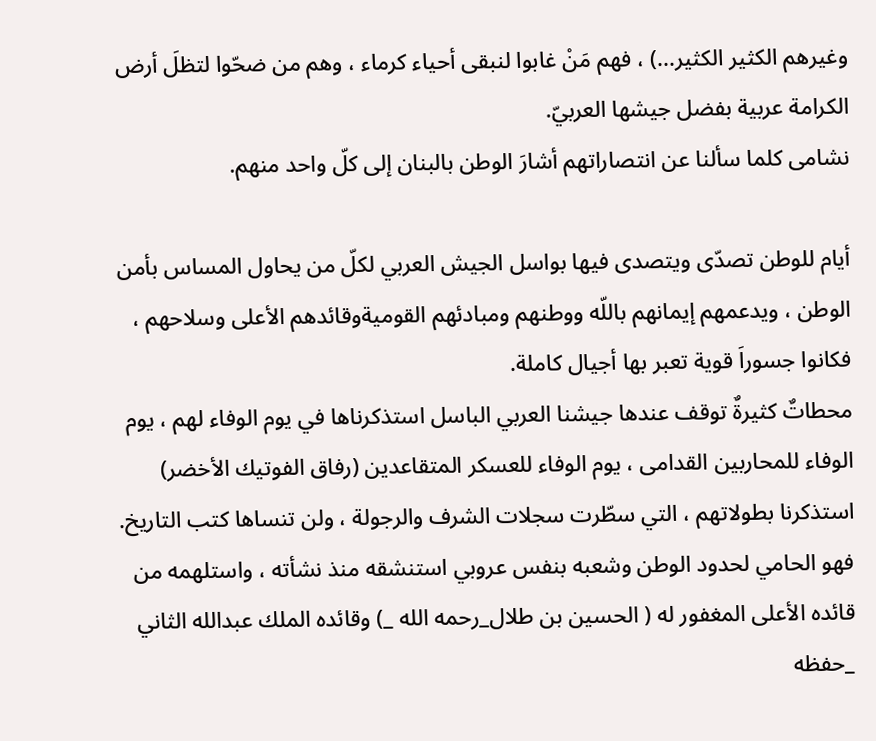وغيرهم الكثير الكثير...) ، فهم مَنْ غابوا لنبقى أحياء كرماء ، وهم من ضحّوا لتظلَ أرض الكرامة عربية بفضل جيشها العربيّ.
نشامى كلما سألنا عن انتصاراتهم أشارَ الوطن بالبنان إلى كلّ واحد منهم.

أيام للوطن تصدّى ويتصدى فيها بواسل الجيش العربي لكلّ من يحاول المساس بأمن الوطن ، ويدعمهم إيمانهم باللّه ووطنهم ومبادئهم القوميةوقائدهم الأعلى وسلاحهم ، فكانوا جسوراَ قوية تعبر بها أجيال كاملة.
محطاتٌ كثيرةٌ توقف عندها جيشنا العربي الباسل استذكرناها في يوم الوفاء لهم ، يوم الوفاء للمحاربين القدامى ، يوم الوفاء للعسكر المتقاعدين (رفاق الفوتيك الأخضر) استذكرنا بطولاتهم ، التي سطّرت سجلات الشرف والرجولة ، ولن تنساها كتب التاريخ.
فهو الحامي لحدود الوطن وشعبه بنفس عروبي استنشقه منذ نشأته ، واستلهمه من قائده الأعلى المغفور له ( الحسين بن طلال_رحمه الله _) وقائده الملك عبدالله الثاني _حفظه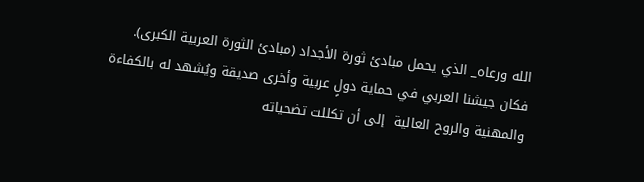الله ورعاه_ الذي يحمل مبادئ ثورة الأجداد (مبادئ الثورة العربية الكبرى).
فكان جيشنا العربي في حماية دولٍ عربية وأخرى صديقة ويُشهد له بالكفاءة والمهنية والروح العالية  إلى أن تكللت تضحياته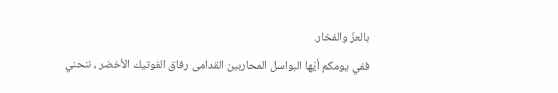بالعزّ والفخار.
ففي يومكم أيّها البواسل المحاربين القدامى رفاق الفوتيك الأخضر ، ننحني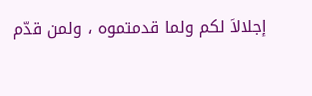إجلالاَ لكم ولما قدمتموه ، ولمن قدّم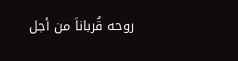روحه قُرباناَ من أجل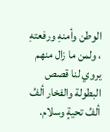الوطن وأمنهِ ورفعتهِ ، ولمن ما زال منهم يروي لنا قصص البطولة والفخار ألفُ ألفُ تحيةٍ وسلام.